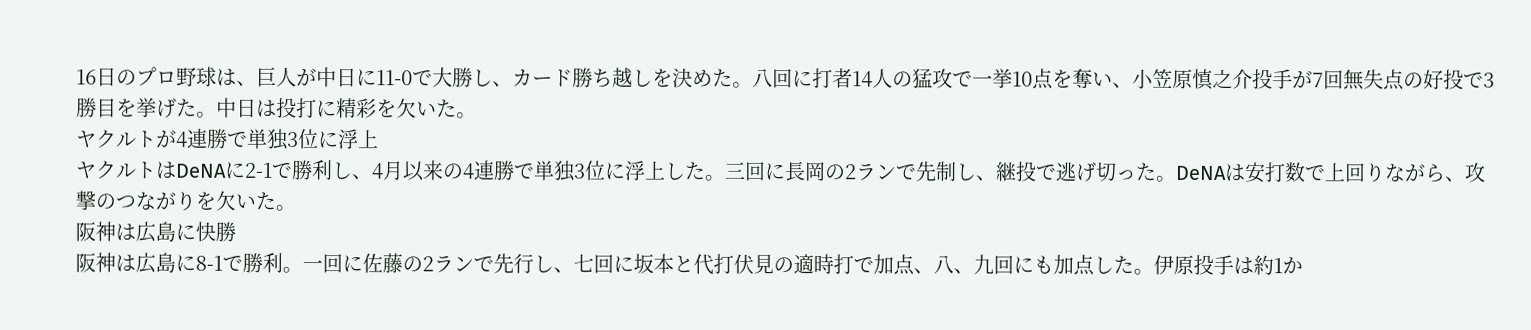16日のプロ野球は、巨人が中日に11-0で大勝し、カード勝ち越しを決めた。八回に打者14人の猛攻で一挙10点を奪い、小笠原慎之介投手が7回無失点の好投で3勝目を挙げた。中日は投打に精彩を欠いた。
ヤクルトが4連勝で単独3位に浮上
ヤクルトはDeNAに2-1で勝利し、4月以来の4連勝で単独3位に浮上した。三回に長岡の2ランで先制し、継投で逃げ切った。DeNAは安打数で上回りながら、攻撃のつながりを欠いた。
阪神は広島に快勝
阪神は広島に8-1で勝利。一回に佐藤の2ランで先行し、七回に坂本と代打伏見の適時打で加点、八、九回にも加点した。伊原投手は約1か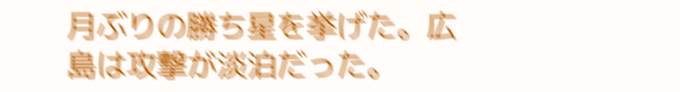月ぶりの勝ち星を挙げた。広島は攻撃が淡泊だった。